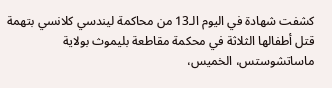كشفت شهادة في اليوم الـ13 من محاكمة ليندسي كلانسي بتهمة قتل أطفالها الثلاثة في محكمة مقاطعة بليموث بولاية ماساتشوستس، الخميس،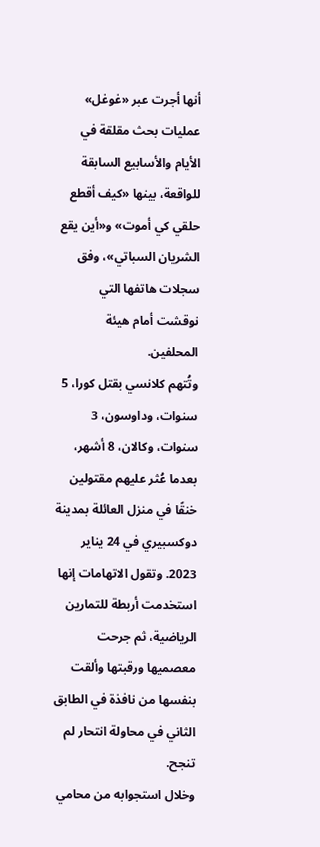أنها أجرت عبر «غوغل» عمليات بحث مقلقة في الأيام والأسابيع السابقة للواقعة، بينها «كيف أقطع حلقي كي أموت» و«أين يقع الشريان السباتي»، وفق سجلات هاتفها التي نوقشت أمام هيئة المحلفين.
وتُتهم كلانسي بقتل كورا، 5 سنوات، وداوسون، 3 سنوات، وكالان، 8 أشهر، بعدما عُثر عليهم مقتولين خنقًا في منزل العائلة بمدينة دوكسبيري في 24 يناير 2023. وتقول الاتهامات إنها استخدمت أربطة للتمارين الرياضية، ثم جرحت معصميها ورقبتها وألقت بنفسها من نافذة في الطابق الثاني في محاولة انتحار لم تنجح.
وخلال استجوابه من محامي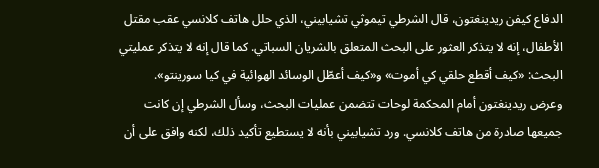الدفاع كيفن ريدينغتون، قال الشرطي تيموثي تشيابيني، الذي حلل هاتف كلانسي عقب مقتل الأطفال، إنه لا يتذكر العثور على البحث المتعلق بالشريان السباتي. كما قال إنه لا يتذكر عمليتي البحث: «كيف أقطع حلقي كي أموت» و«كيف أعطّل الوسائد الهوائية في كيا سورينتو».
وعرض ريدينغتون أمام المحكمة لوحات تتضمن عمليات البحث، وسأل الشرطي إن كانت جميعها صادرة من هاتف كلانسي. ورد تشيابيني بأنه لا يستطيع تأكيد ذلك، لكنه وافق على أن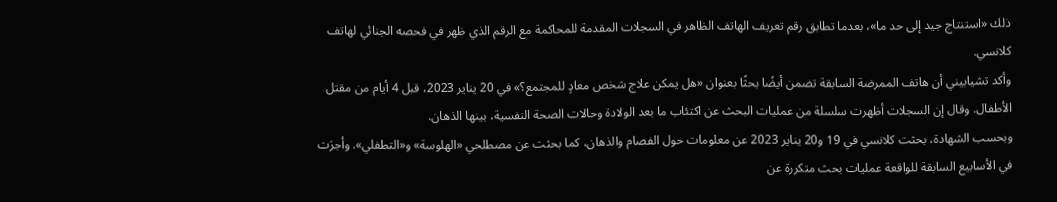ذلك «استنتاج جيد إلى حد ما»، بعدما تطابق رقم تعريف الهاتف الظاهر في السجلات المقدمة للمحاكمة مع الرقم الذي ظهر في فحصه الجنائي لهاتف كلانسي.
وأكد تشيابيني أن هاتف الممرضة السابقة تضمن أيضًا بحثًا بعنوان «هل يمكن علاج شخص معادٍ للمجتمع؟» في 20 يناير 2023، قبل 4 أيام من مقتل الأطفال. وقال إن السجلات أظهرت سلسلة من عمليات البحث عن اكتئاب ما بعد الولادة وحالات الصحة النفسية، بينها الذهان.
وبحسب الشهادة، بحثت كلانسي في 19 و20 يناير 2023 عن معلومات حول الفصام والذهان، كما بحثت عن مصطلحي «الهلوسة» و«التطفلي». وأجرَت في الأسابيع السابقة للواقعة عمليات بحث متكررة عن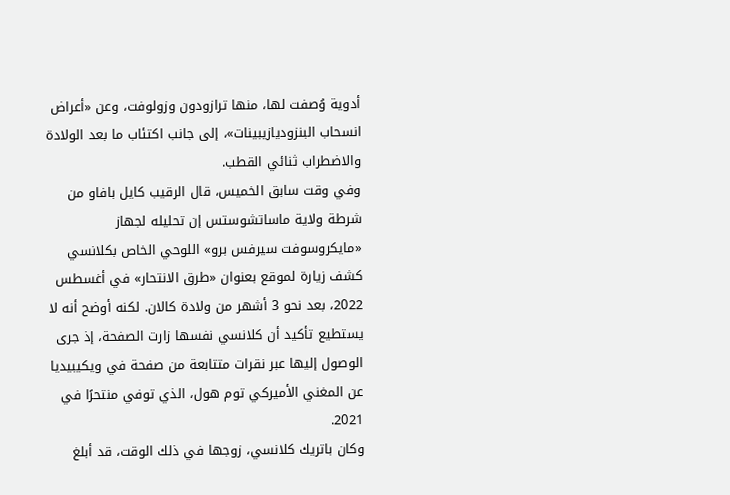أدوية وُصفت لها، منها ترازودون وزولوفت، وعن «أعراض انسحاب البنزوديازيبينات»، إلى جانب اكتئاب ما بعد الولادة والاضطراب ثنائي القطب.
وفي وقت سابق الخميس، قال الرقيب كايل بافاو من شرطة ولاية ماساتشوستس إن تحليله لجهاز «مايكروسوفت سيرفس برو» اللوحي الخاص بكلانسي كشف زيارة لموقع بعنوان «طرق الانتحار» في أغسطس 2022، بعد نحو 3 أشهر من ولادة كالان. لكنه أوضح أنه لا يستطيع تأكيد أن كلانسي نفسها زارت الصفحة، إذ جرى الوصول إليها عبر نقرات متتابعة من صفحة في ويكيبيديا عن المغني الأميركي توم هول، الذي توفي منتحرًا في 2021.
وكان باتريك كلانسي، زوجها في ذلك الوقت، قد أبلغ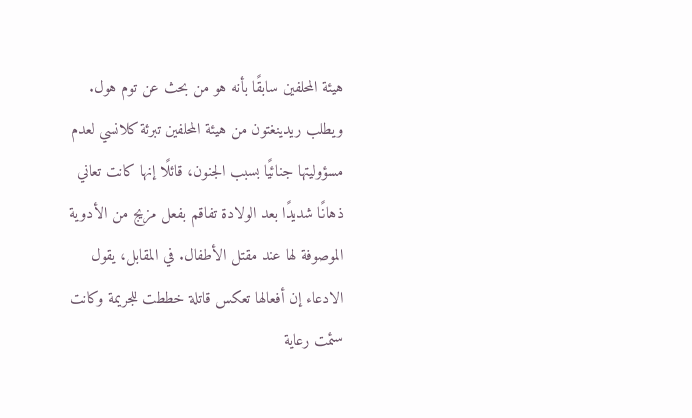هيئة المحلفين سابقًا بأنه هو من بحث عن توم هول.
ويطلب ريدينغتون من هيئة المحلفين تبرئة كلانسي لعدم مسؤوليتها جنائيًا بسبب الجنون، قائلًا إنها كانت تعاني ذهانًا شديدًا بعد الولادة تفاقم بفعل مزيج من الأدوية الموصوفة لها عند مقتل الأطفال. في المقابل، يقول الادعاء إن أفعالها تعكس قاتلة خططت للجريمة وكانت سئمت رعاية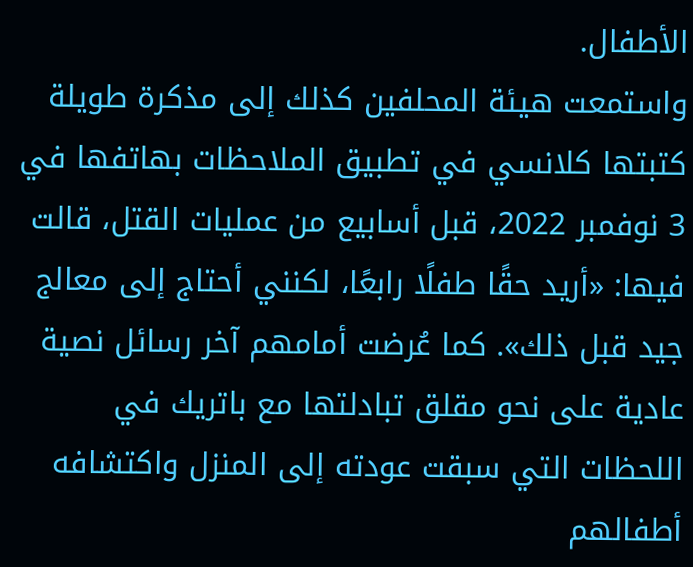الأطفال.
واستمعت هيئة المحلفين كذلك إلى مذكرة طويلة كتبتها كلانسي في تطبيق الملاحظات بهاتفها في 3 نوفمبر 2022، قبل أسابيع من عمليات القتل، قالت فيها: «أريد حقًا طفلًا رابعًا، لكنني أحتاج إلى معالج جيد قبل ذلك». كما عُرضت أمامهم آخر رسائل نصية عادية على نحو مقلق تبادلتها مع باتريك في اللحظات التي سبقت عودته إلى المنزل واكتشافه أطفالهم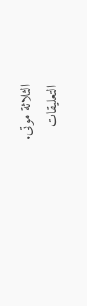الثلاثة موتى.
التعليقات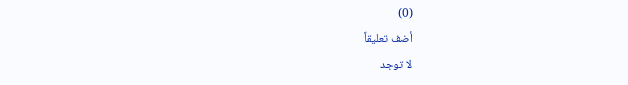(0)
أضف تعليقاً
لا توجد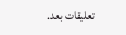تعليقات بعد.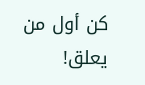كن أول من يعلق!